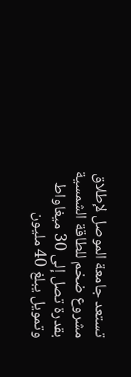تستعد جامعة الموصل لإطلاق مشروع ضخم للطاقة الشمسية بقدرة تصل إلى 30 ميغاواط وتمويل يبلغ 40 مليون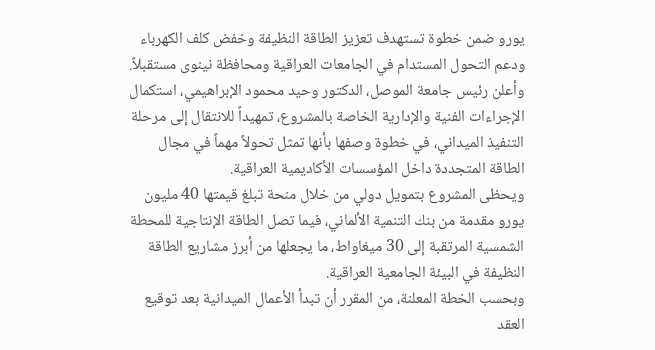يورو ضمن خطوة تستهدف تعزيز الطاقة النظيفة وخفض كلف الكهرباء ودعم التحول المستدام في الجامعات العراقية ومحافظة نينوى مستقبلاً.
وأعلن رئيس جامعة الموصل، الدكتور وحيد محمود الإبراهيمي، استكمال الإجراءات الفنية والإدارية الخاصة بالمشروع، تمهيداً للانتقال إلى مرحلة التنفيذ الميداني، في خطوة وصفها بأنها تمثل تحولاً مهماً في مجال الطاقة المتجددة داخل المؤسسات الأكاديمية العراقية.
ويحظى المشروع بتمويل دولي من خلال منحة تبلغ قيمتها 40 مليون يورو مقدمة من بنك التنمية الألماني، فيما تصل الطاقة الإنتاجية للمحطة الشمسية المرتقبة إلى 30 ميغاواط، ما يجعلها من أبرز مشاريع الطاقة النظيفة في البيئة الجامعية العراقية.
وبحسب الخطة المعلنة، من المقرر أن تبدأ الأعمال الميدانية بعد توقيع العقد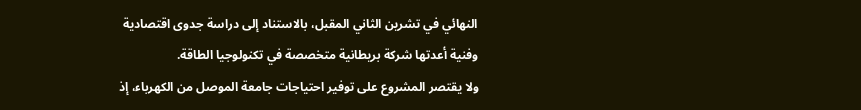النهائي في تشرين الثاني المقبل، بالاستناد إلى دراسة جدوى اقتصادية وفنية أعدتها شركة بريطانية متخصصة في تكنولوجيا الطاقة.
ولا يقتصر المشروع على توفير احتياجات جامعة الموصل من الكهرباء، إذ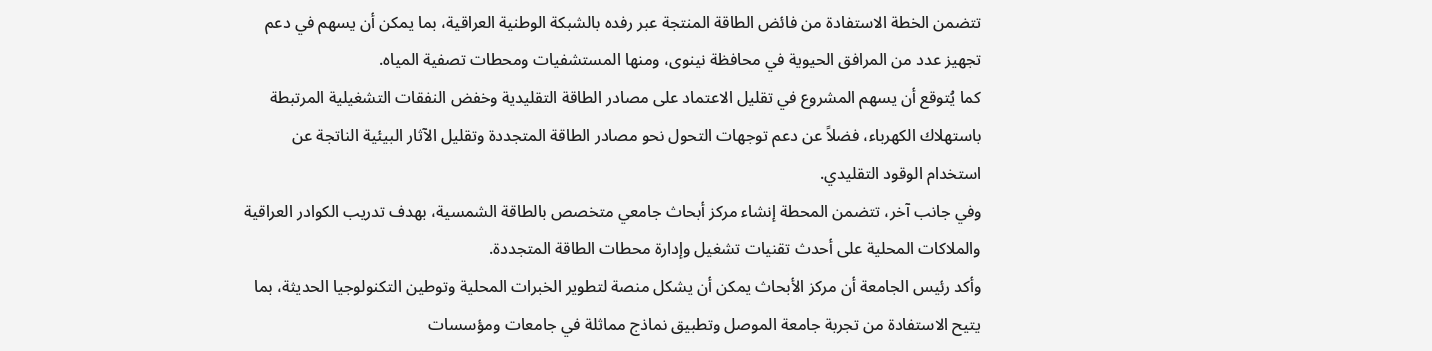تتضمن الخطة الاستفادة من فائض الطاقة المنتجة عبر رفده بالشبكة الوطنية العراقية، بما يمكن أن يسهم في دعم تجهيز عدد من المرافق الحيوية في محافظة نينوى، ومنها المستشفيات ومحطات تصفية المياه.
كما يُتوقع أن يسهم المشروع في تقليل الاعتماد على مصادر الطاقة التقليدية وخفض النفقات التشغيلية المرتبطة باستهلاك الكهرباء، فضلاً عن دعم توجهات التحول نحو مصادر الطاقة المتجددة وتقليل الآثار البيئية الناتجة عن استخدام الوقود التقليدي.
وفي جانب آخر، تتضمن المحطة إنشاء مركز أبحاث جامعي متخصص بالطاقة الشمسية، بهدف تدريب الكوادر العراقية والملاكات المحلية على أحدث تقنيات تشغيل وإدارة محطات الطاقة المتجددة.
وأكد رئيس الجامعة أن مركز الأبحاث يمكن أن يشكل منصة لتطوير الخبرات المحلية وتوطين التكنولوجيا الحديثة، بما يتيح الاستفادة من تجربة جامعة الموصل وتطبيق نماذج مماثلة في جامعات ومؤسسات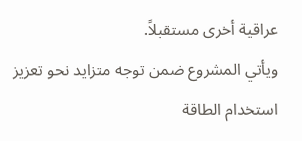عراقية أخرى مستقبلاً.
ويأتي المشروع ضمن توجه متزايد نحو تعزيز استخدام الطاقة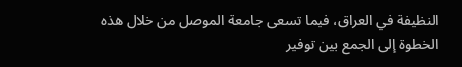النظيفة في العراق، فيما تسعى جامعة الموصل من خلال هذه الخطوة إلى الجمع بين توفير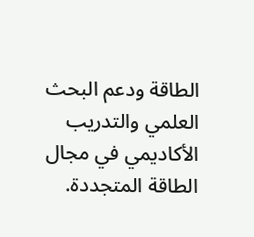الطاقة ودعم البحث العلمي والتدريب الأكاديمي في مجال الطاقة المتجددة.